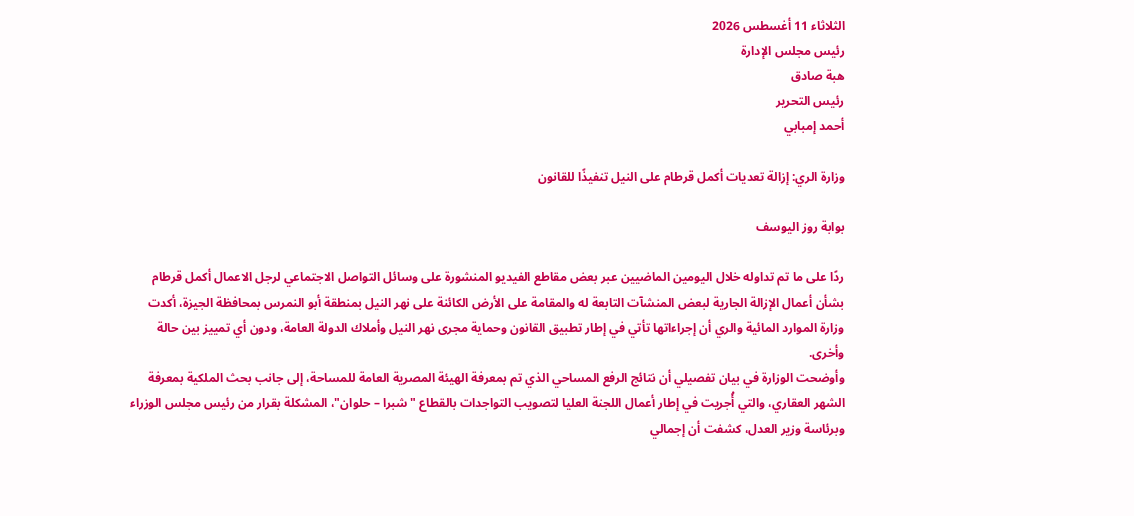الثلاثاء 11 أغسطس 2026
رئيس مجلس الإدارة
هبة صادق
رئيس التحرير
أحمد إمبابي

وزارة الري: إزالة تعديات أكمل قرطام على النيل تنفيذًا للقانون

بوابة روز اليوسف

ردًا على ما تم تداوله خلال اليومين الماضيين عبر بعض مقاطع الفيديو المنشورة على وسائل التواصل الاجتماعي لرجل الاعمال أكمل قرطام بشأن أعمال الإزالة الجارية لبعض المنشآت التابعة له والمقامة على الأرض الكائنة على نهر النيل بمنطقة أبو النمرس بمحافظة الجيزة، أكدت وزارة الموارد المائية والري أن إجراءاتها تأتي في إطار تطبيق القانون وحماية مجرى نهر النيل وأملاك الدولة العامة، ودون أي تمييز بين حالة وأخرى.
وأوضحت الوزارة في بيان تفصيلي أن نتائج الرفع المساحي الذي تم بمعرفة الهيئة المصرية العامة للمساحة، إلى جانب بحث الملكية بمعرفة الشهر العقاري، والتي أُجريت في إطار أعمال اللجنة العليا لتصويب التواجدات بالقطاع "شبرا – حلوان"، المشكلة بقرار من رئيس مجلس الوزراء وبرئاسة وزير العدل، كشفت أن إجمالي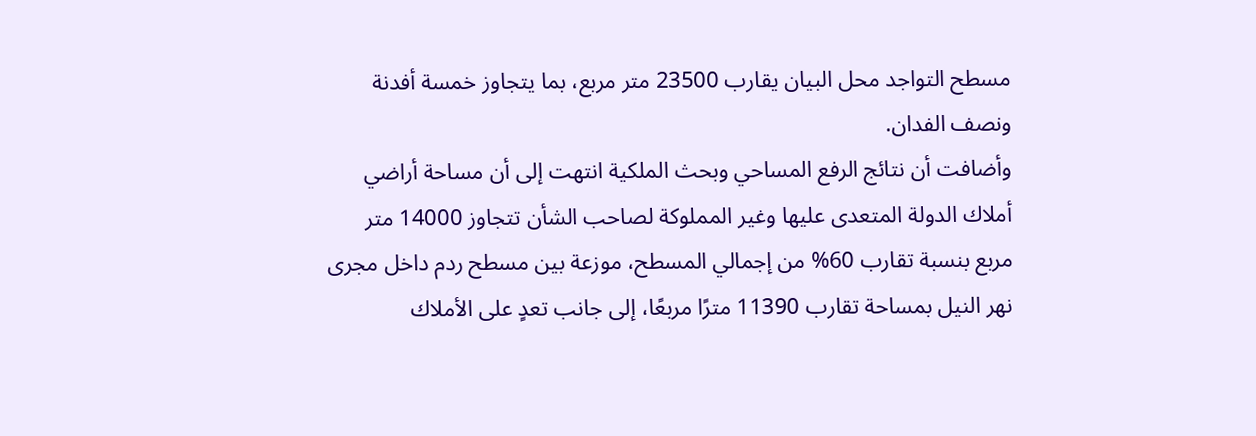مسطح التواجد محل البيان يقارب 23500 متر مربع، بما يتجاوز خمسة أفدنة ونصف الفدان.
وأضافت أن نتائج الرفع المساحي وبحث الملكية انتهت إلى أن مساحة أراضي أملاك الدولة المتعدى عليها وغير المملوكة لصاحب الشأن تتجاوز 14000 متر مربع بنسبة تقارب 60% من إجمالي المسطح، موزعة بين مسطح ردم داخل مجرى نهر النيل بمساحة تقارب 11390 مترًا مربعًا، إلى جانب تعدٍ على الأملاك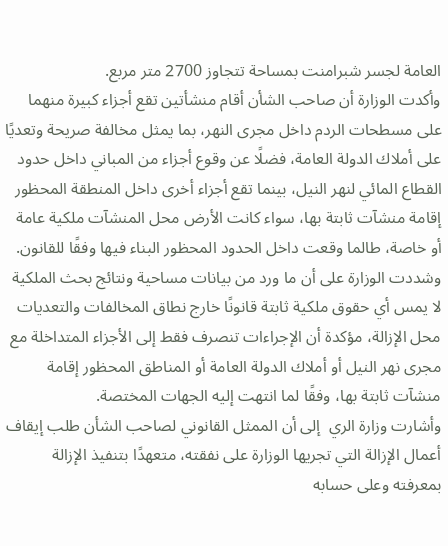العامة لجسر شبرامنت بمساحة تتجاوز 2700 متر مربع.
وأكدت الوزارة أن صاحب الشأن أقام منشأتين تقع أجزاء كبيرة منهما على مسطحات الردم داخل مجرى النهر، بما يمثل مخالفة صريحة وتعديًا على أملاك الدولة العامة، فضلًا عن وقوع أجزاء من المباني داخل حدود القطاع المائي لنهر النيل، بينما تقع أجزاء أخرى داخل المنطقة المحظور إقامة منشآت ثابتة بها، سواء كانت الأرض محل المنشآت ملكية عامة أو خاصة، طالما وقعت داخل الحدود المحظور البناء فيها وفقًا للقانون.
وشددت الوزارة على أن ما ورد من بيانات مساحية ونتائج بحث الملكية لا يمس أي حقوق ملكية ثابتة قانونًا خارج نطاق المخالفات والتعديات محل الإزالة، مؤكدة أن الإجراءات تنصرف فقط إلى الأجزاء المتداخلة مع مجرى نهر النيل أو أملاك الدولة العامة أو المناطق المحظور إقامة منشآت ثابتة بها، وفقًا لما انتهت إليه الجهات المختصة.
وأشارت وزارة الري  إلى أن الممثل القانوني لصاحب الشأن طلب إيقاف أعمال الإزالة التي تجريها الوزارة على نفقته، متعهدًا بتنفيذ الإزالة بمعرفته وعلى حسابه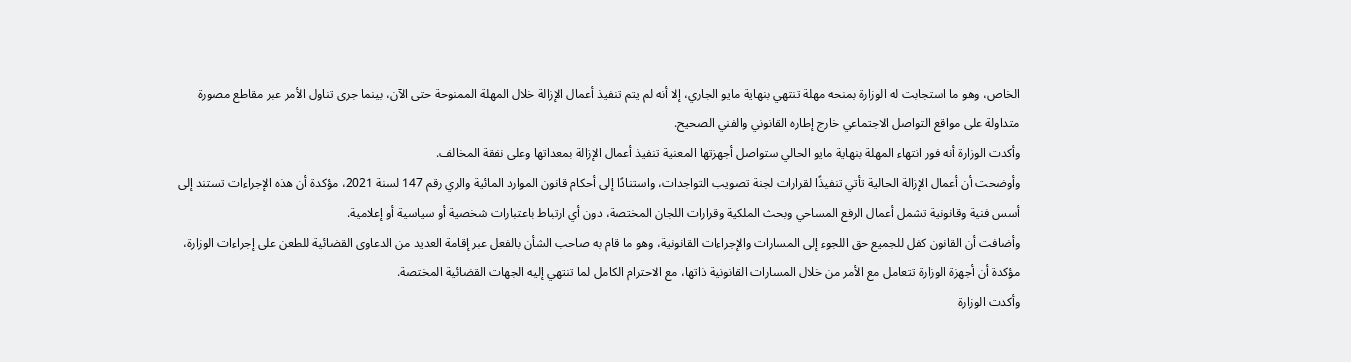الخاص، وهو ما استجابت له الوزارة بمنحه مهلة تنتهي بنهاية مايو الجاري، إلا أنه لم يتم تنفيذ أعمال الإزالة خلال المهلة الممنوحة حتى الآن، بينما جرى تناول الأمر عبر مقاطع مصورة متداولة على مواقع التواصل الاجتماعي خارج إطاره القانوني والفني الصحيح.
وأكدت الوزارة أنه فور انتهاء المهلة بنهاية مايو الحالي ستواصل أجهزتها المعنية تنفيذ أعمال الإزالة بمعداتها وعلى نفقة المخالف.
وأوضحت أن أعمال الإزالة الحالية تأتي تنفيذًا لقرارات لجنة تصويب التواجدات، واستنادًا إلى أحكام قانون الموارد المائية والري رقم 147 لسنة 2021، مؤكدة أن هذه الإجراءات تستند إلى أسس فنية وقانونية تشمل أعمال الرفع المساحي وبحث الملكية وقرارات اللجان المختصة، دون أي ارتباط باعتبارات شخصية أو سياسية أو إعلامية.
وأضافت أن القانون كفل للجميع حق اللجوء إلى المسارات والإجراءات القانونية، وهو ما قام به صاحب الشأن بالفعل عبر إقامة العديد من الدعاوى القضائية للطعن على إجراءات الوزارة، مؤكدة أن أجهزة الوزارة تتعامل مع الأمر من خلال المسارات القانونية ذاتها، مع الاحترام الكامل لما تنتهي إليه الجهات القضائية المختصة.
وأكدت الوزارة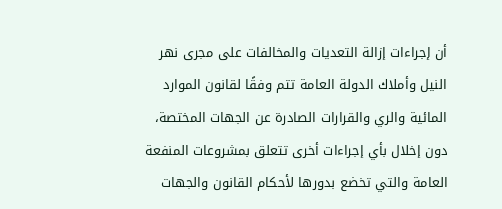أن إجراءات إزالة التعديات والمخالفات على مجرى نهر النيل وأملاك الدولة العامة تتم وفقًا لقانون الموارد المائية والري والقرارات الصادرة عن الجهات المختصة، دون إخلال بأي إجراءات أخرى تتعلق بمشروعات المنفعة العامة والتي تخضع بدورها لأحكام القانون والجهات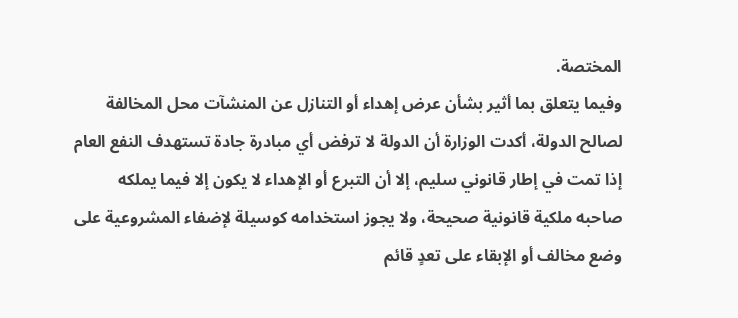المختصة.
وفيما يتعلق بما أثير بشأن عرض إهداء أو التنازل عن المنشآت محل المخالفة لصالح الدولة، أكدت الوزارة أن الدولة لا ترفض أي مبادرة جادة تستهدف النفع العام إذا تمت في إطار قانوني سليم، إلا أن التبرع أو الإهداء لا يكون إلا فيما يملكه صاحبه ملكية قانونية صحيحة، ولا يجوز استخدامه كوسيلة لإضفاء المشروعية على وضع مخالف أو الإبقاء على تعدٍ قائم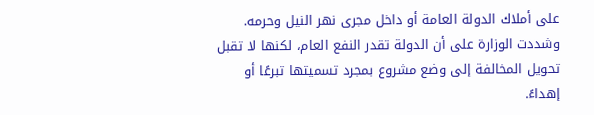على أملاك الدولة العامة أو داخل مجرى نهر النيل وحرمه.
وشددت الوزارة على أن الدولة تقدر النفع العام، لكنها لا تقبل تحويل المخالفة إلى وضع مشروع بمجرد تسميتها تبرعًا أو إهداءً.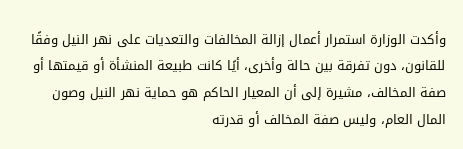وأكدت الوزارة استمرار أعمال إزالة المخالفات والتعديات على نهر النيل وفقًا للقانون، دون تفرقة بين حالة وأخرى، أيًا كانت طبيعة المنشأة أو قيمتها أو صفة المخالف، مشيرة إلى أن المعيار الحاكم هو حماية نهر النيل وصون المال العام، وليس صفة المخالف أو قدرته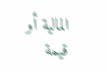المالية أو قيمة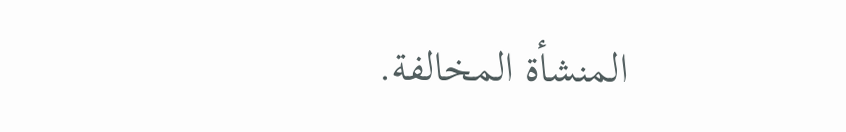المنشأة المخالفة.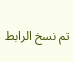تم نسخ الرابط